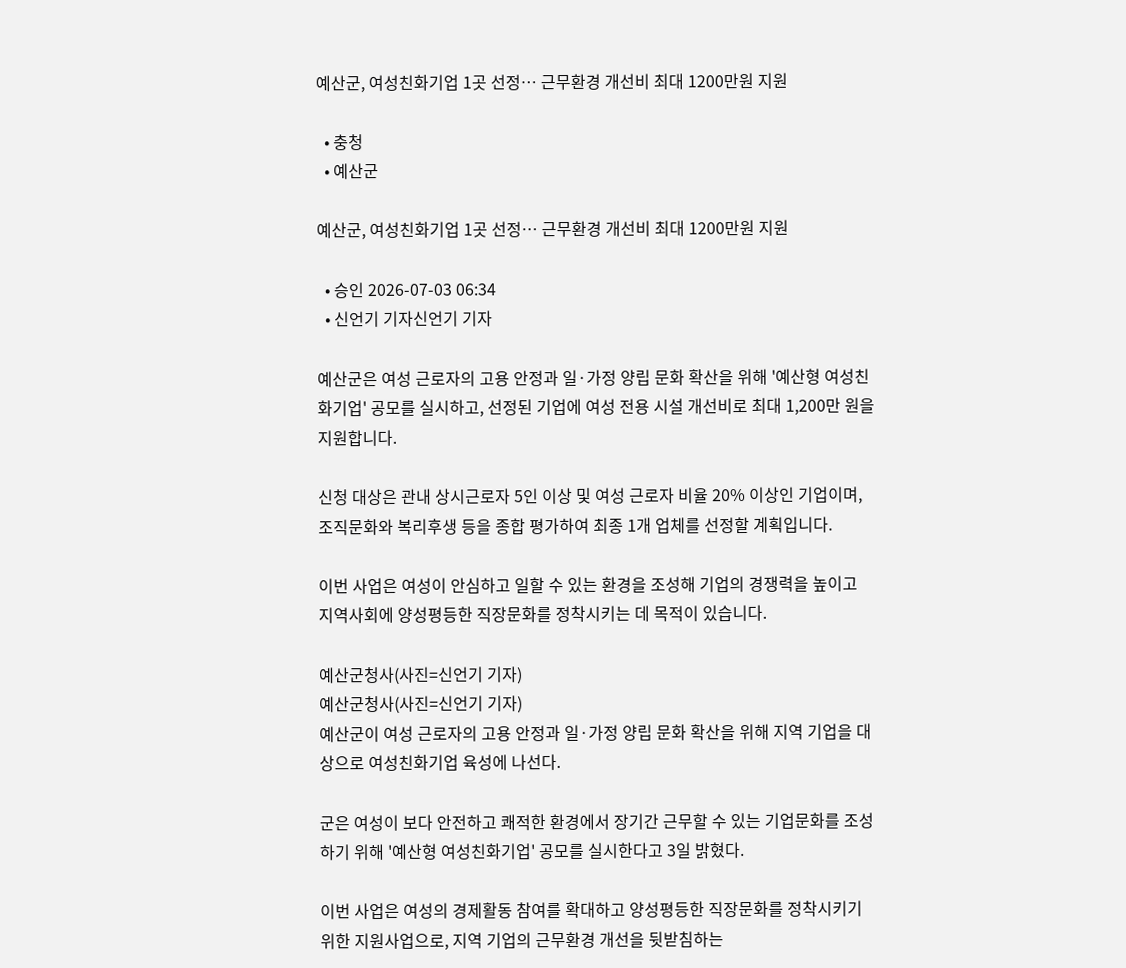예산군, 여성친화기업 1곳 선정… 근무환경 개선비 최대 1200만원 지원

  • 충청
  • 예산군

예산군, 여성친화기업 1곳 선정… 근무환경 개선비 최대 1200만원 지원

  • 승인 2026-07-03 06:34
  • 신언기 기자신언기 기자

예산군은 여성 근로자의 고용 안정과 일·가정 양립 문화 확산을 위해 '예산형 여성친화기업' 공모를 실시하고, 선정된 기업에 여성 전용 시설 개선비로 최대 1,200만 원을 지원합니다.

신청 대상은 관내 상시근로자 5인 이상 및 여성 근로자 비율 20% 이상인 기업이며, 조직문화와 복리후생 등을 종합 평가하여 최종 1개 업체를 선정할 계획입니다.

이번 사업은 여성이 안심하고 일할 수 있는 환경을 조성해 기업의 경쟁력을 높이고 지역사회에 양성평등한 직장문화를 정착시키는 데 목적이 있습니다.

예산군청사(사진=신언기 기자)
예산군청사(사진=신언기 기자)
예산군이 여성 근로자의 고용 안정과 일·가정 양립 문화 확산을 위해 지역 기업을 대상으로 여성친화기업 육성에 나선다.

군은 여성이 보다 안전하고 쾌적한 환경에서 장기간 근무할 수 있는 기업문화를 조성하기 위해 '예산형 여성친화기업' 공모를 실시한다고 3일 밝혔다.

이번 사업은 여성의 경제활동 참여를 확대하고 양성평등한 직장문화를 정착시키기 위한 지원사업으로, 지역 기업의 근무환경 개선을 뒷받침하는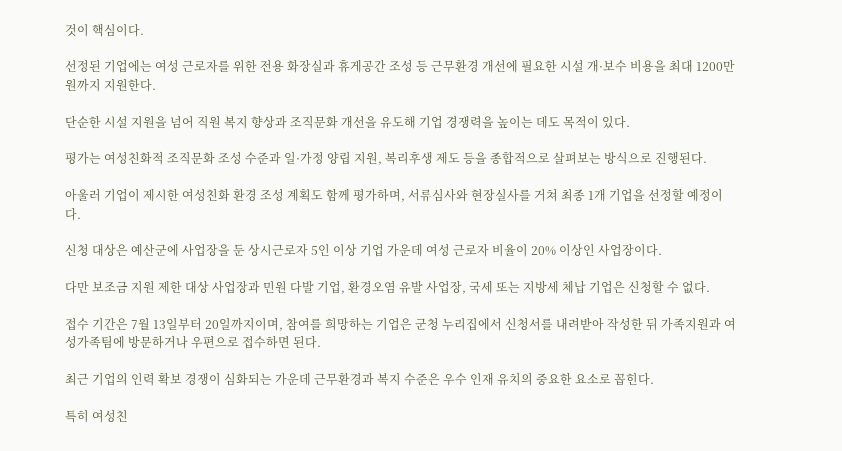것이 핵심이다.

선정된 기업에는 여성 근로자를 위한 전용 화장실과 휴게공간 조성 등 근무환경 개선에 필요한 시설 개·보수 비용을 최대 1200만원까지 지원한다.

단순한 시설 지원을 넘어 직원 복지 향상과 조직문화 개선을 유도해 기업 경쟁력을 높이는 데도 목적이 있다.

평가는 여성친화적 조직문화 조성 수준과 일·가정 양립 지원, 복리후생 제도 등을 종합적으로 살펴보는 방식으로 진행된다.

아울러 기업이 제시한 여성친화 환경 조성 계획도 함께 평가하며, 서류심사와 현장실사를 거쳐 최종 1개 기업을 선정할 예정이다.

신청 대상은 예산군에 사업장을 둔 상시근로자 5인 이상 기업 가운데 여성 근로자 비율이 20% 이상인 사업장이다.

다만 보조금 지원 제한 대상 사업장과 민원 다발 기업, 환경오염 유발 사업장, 국세 또는 지방세 체납 기업은 신청할 수 없다.

접수 기간은 7월 13일부터 20일까지이며, 참여를 희망하는 기업은 군청 누리집에서 신청서를 내려받아 작성한 뒤 가족지원과 여성가족팀에 방문하거나 우편으로 접수하면 된다.

최근 기업의 인력 확보 경쟁이 심화되는 가운데 근무환경과 복지 수준은 우수 인재 유치의 중요한 요소로 꼽힌다.

특히 여성친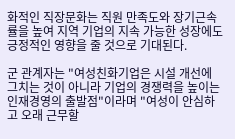화적인 직장문화는 직원 만족도와 장기근속률을 높여 지역 기업의 지속 가능한 성장에도 긍정적인 영향을 줄 것으로 기대된다.

군 관계자는 "여성친화기업은 시설 개선에 그치는 것이 아니라 기업의 경쟁력을 높이는 인재경영의 출발점"이라며 "여성이 안심하고 오래 근무할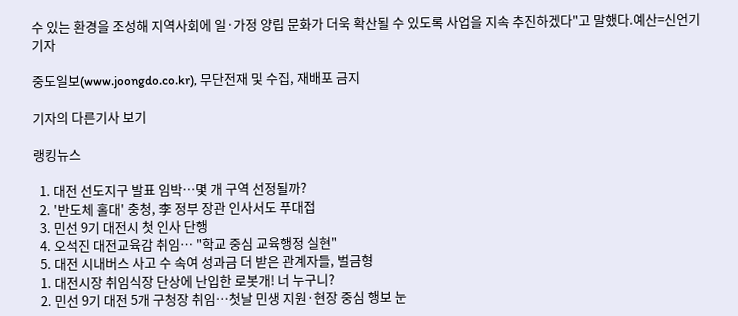수 있는 환경을 조성해 지역사회에 일·가정 양립 문화가 더욱 확산될 수 있도록 사업을 지속 추진하겠다"고 말했다.예산=신언기 기자

중도일보(www.joongdo.co.kr), 무단전재 및 수집, 재배포 금지

기자의 다른기사 보기

랭킹뉴스

  1. 대전 선도지구 발표 임박…몇 개 구역 선정될까?
  2. '반도체 홀대' 충청, 李 정부 장관 인사서도 푸대접
  3. 민선 9기 대전시 첫 인사 단행
  4. 오석진 대전교육감 취임… "학교 중심 교육행정 실현"
  5. 대전 시내버스 사고 수 속여 성과금 더 받은 관계자들, 벌금형
  1. 대전시장 취임식장 단상에 난입한 로봇개! 너 누구니?
  2. 민선 9기 대전 5개 구청장 취임…첫날 민생 지원·현장 중심 행보 눈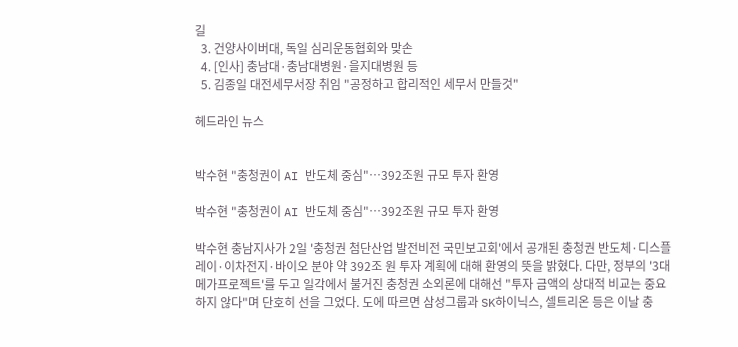길
  3. 건양사이버대, 독일 심리운동협회와 맞손
  4. [인사] 충남대·충남대병원·을지대병원 등
  5. 김종일 대전세무서장 취임 "공정하고 합리적인 세무서 만들것"

헤드라인 뉴스


박수현 "충청권이 AI 반도체 중심"…392조원 규모 투자 환영

박수현 "충청권이 AI 반도체 중심"…392조원 규모 투자 환영

박수현 충남지사가 2일 '충청권 첨단산업 발전비전 국민보고회'에서 공개된 충청권 반도체·디스플레이·이차전지·바이오 분야 약 392조 원 투자 계획에 대해 환영의 뜻을 밝혔다. 다만, 정부의 '3대 메가프로젝트'를 두고 일각에서 불거진 충청권 소외론에 대해선 "투자 금액의 상대적 비교는 중요하지 않다"며 단호히 선을 그었다. 도에 따르면 삼성그룹과 SK하이닉스, 셀트리온 등은 이날 충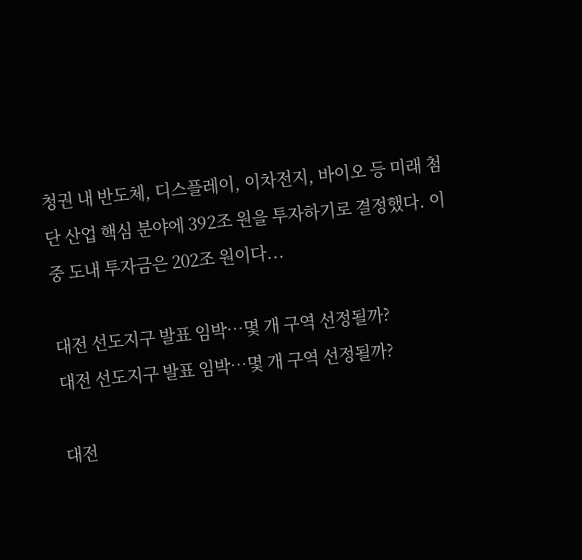청권 내 반도체, 디스플레이, 이차전지, 바이오 등 미래 첨단 산업 핵심 분야에 392조 원을 투자하기로 결정했다. 이중 도내 투자금은 202조 원이다...

대전 선도지구 발표 임박…몇 개 구역 선정될까?
대전 선도지구 발표 임박…몇 개 구역 선정될까?

대전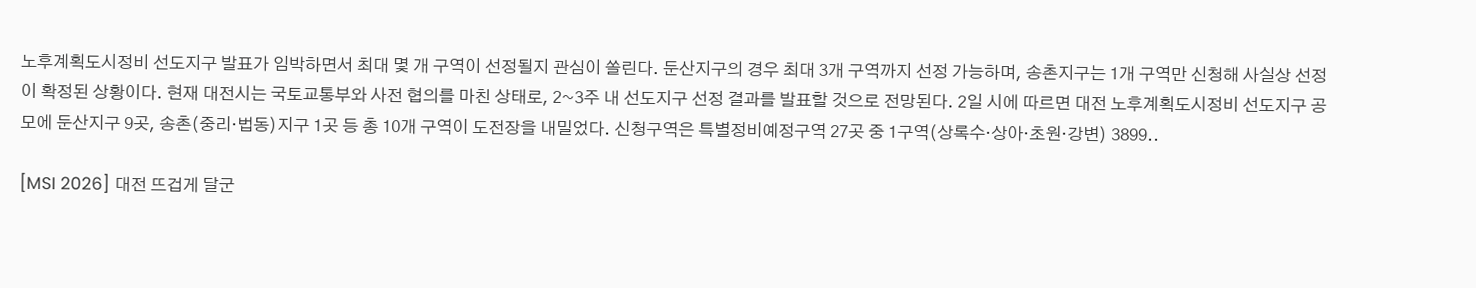노후계획도시정비 선도지구 발표가 임박하면서 최대 몇 개 구역이 선정될지 관심이 쏠린다. 둔산지구의 경우 최대 3개 구역까지 선정 가능하며, 송촌지구는 1개 구역만 신청해 사실상 선정이 확정된 상황이다. 현재 대전시는 국토교통부와 사전 협의를 마친 상태로, 2~3주 내 선도지구 선정 결과를 발표할 것으로 전망된다. 2일 시에 따르면 대전 노후계획도시정비 선도지구 공모에 둔산지구 9곳, 송촌(중리·법동)지구 1곳 등 총 10개 구역이 도전장을 내밀었다. 신청구역은 특별정비예정구역 27곳 중 1구역(상록수·상아·초원·강변) 3899..

[MSI 2026] 대전 뜨겁게 달군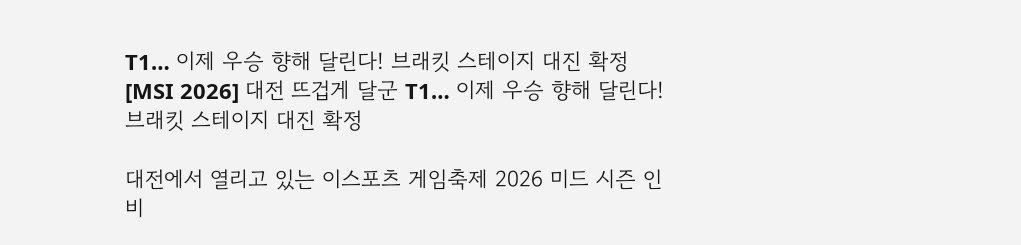T1… 이제 우승 향해 달린다! 브래킷 스테이지 대진 확정
[MSI 2026] 대전 뜨겁게 달군 T1… 이제 우승 향해 달린다! 브래킷 스테이지 대진 확정

대전에서 열리고 있는 이스포츠 게임축제 2026 미드 시즌 인비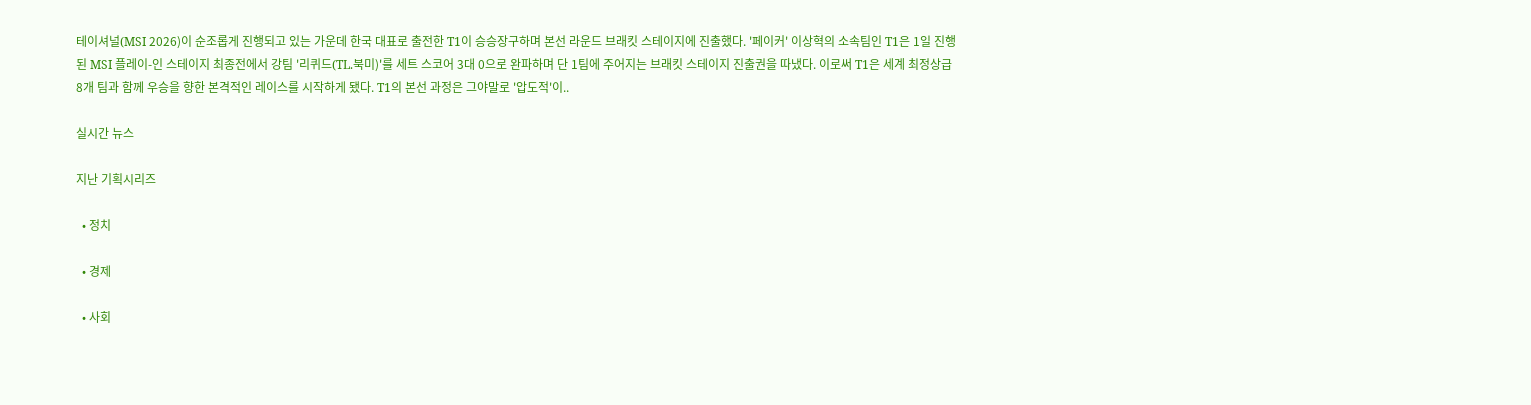테이셔널(MSI 2026)이 순조롭게 진행되고 있는 가운데 한국 대표로 출전한 T1이 승승장구하며 본선 라운드 브래킷 스테이지에 진출했다. '페이커' 이상혁의 소속팀인 T1은 1일 진행된 MSI 플레이-인 스테이지 최종전에서 강팀 '리퀴드(TL.북미)'를 세트 스코어 3대 0으로 완파하며 단 1팀에 주어지는 브래킷 스테이지 진출권을 따냈다. 이로써 T1은 세계 최정상급 8개 팀과 함께 우승을 향한 본격적인 레이스를 시작하게 됐다. T1의 본선 과정은 그야말로 '압도적'이..

실시간 뉴스

지난 기획시리즈

  • 정치

  • 경제

  • 사회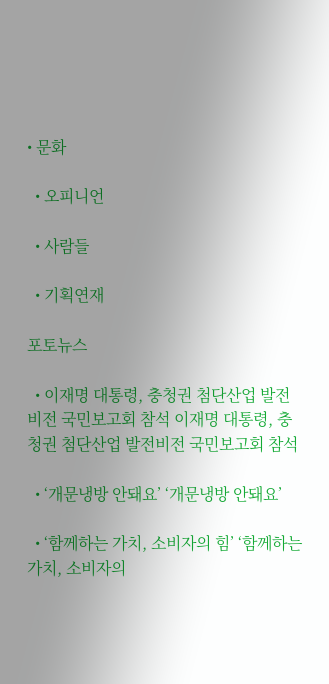• 문화

  • 오피니언

  • 사람들

  • 기획연재

포토뉴스

  • 이재명 대통령, 충청권 첨단산업 발전비전 국민보고회 참석 이재명 대통령, 충청권 첨단산업 발전비전 국민보고회 참석

  • ‘개문냉방 안돼요’ ‘개문냉방 안돼요’

  • ‘함께하는 가치, 소비자의 힘’ ‘함께하는 가치, 소비자의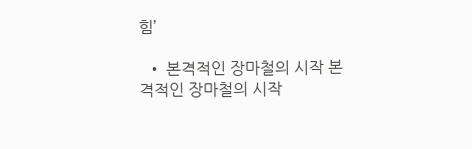힘’

  • 본격적인 장마철의 시작 본격적인 장마철의 시작